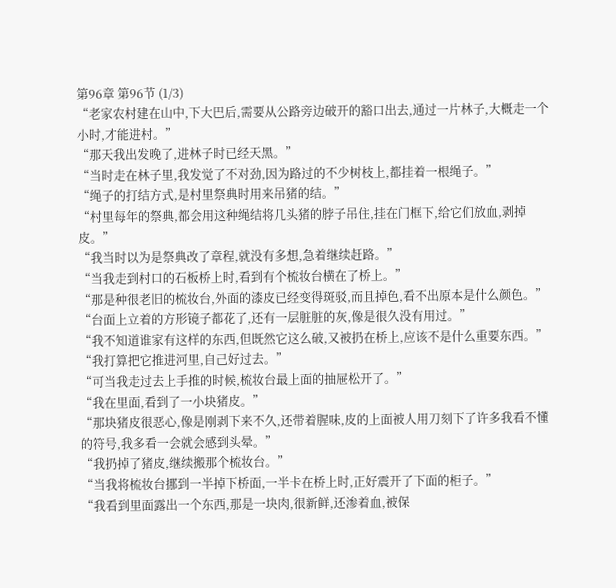第96章 第96节 (1/3)
“老家农村建在山中,下大巴后,需要从公路旁边破开的豁口出去,通过一片林子,大概走一个小时,才能进村。”
“那天我出发晚了,进林子时已经天黑。”
“当时走在林子里,我发觉了不对劲,因为路过的不少树枝上,都挂着一根绳子。”
“绳子的打结方式,是村里祭典时用来吊猪的结。”
“村里每年的祭典,都会用这种绳结将几头猪的脖子吊住,挂在门框下,给它们放血,剥掉皮。”
“我当时以为是祭典改了章程,就没有多想,急着继续赶路。”
“当我走到村口的石板桥上时,看到有个梳妆台横在了桥上。”
“那是种很老旧的梳妆台,外面的漆皮已经变得斑驳,而且掉色,看不出原本是什么颜色。”
“台面上立着的方形镜子都花了,还有一层脏脏的灰,像是很久没有用过。”
“我不知道谁家有这样的东西,但既然它这么破,又被扔在桥上,应该不是什么重要东西。”
“我打算把它推进河里,自己好过去。”
“可当我走过去上手推的时候,梳妆台最上面的抽屉松开了。”
“我在里面,看到了一小块猪皮。”
“那块猪皮很恶心,像是刚剥下来不久,还带着腥味,皮的上面被人用刀刻下了许多我看不懂的符号,我多看一会就会感到头晕。”
“我扔掉了猪皮,继续搬那个梳妆台。”
“当我将梳妆台挪到一半掉下桥面,一半卡在桥上时,正好震开了下面的柜子。”
“我看到里面露出一个东西,那是一块肉,很新鲜,还渗着血,被保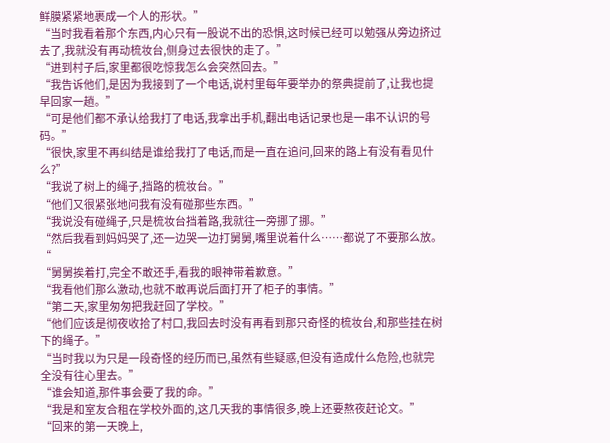鲜膜紧紧地裹成一个人的形状。”
“当时我看着那个东西,内心只有一股说不出的恐惧,这时候已经可以勉强从旁边挤过去了,我就没有再动梳妆台,侧身过去很快的走了。”
“进到村子后,家里都很吃惊我怎么会突然回去。”
“我告诉他们,是因为我接到了一个电话,说村里每年要举办的祭典提前了,让我也提早回家一趟。”
“可是他们都不承认给我打了电话,我拿出手机,翻出电话记录也是一串不认识的号码。”
“很快,家里不再纠结是谁给我打了电话,而是一直在追问,回来的路上有没有看见什么?”
“我说了树上的绳子,挡路的梳妆台。”
“他们又很紧张地问我有没有碰那些东西。”
“我说没有碰绳子,只是梳妆台挡着路,我就往一旁挪了挪。”
“然后我看到妈妈哭了,还一边哭一边打舅舅,嘴里说着什么……都说了不要那么放。“
“舅舅挨着打,完全不敢还手,看我的眼神带着歉意。”
“我看他们那么激动,也就不敢再说后面打开了柜子的事情。”
“第二天,家里匆匆把我赶回了学校。”
“他们应该是彻夜收拾了村口,我回去时没有再看到那只奇怪的梳妆台,和那些挂在树下的绳子。”
“当时我以为只是一段奇怪的经历而已,虽然有些疑惑,但没有造成什么危险,也就完全没有往心里去。”
“谁会知道,那件事会要了我的命。”
“我是和室友合租在学校外面的,这几天我的事情很多,晚上还要熬夜赶论文。”
“回来的第一天晚上,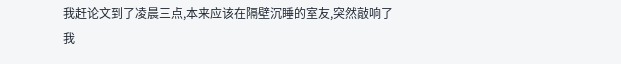我赶论文到了凌晨三点,本来应该在隔壁沉睡的室友,突然敲响了我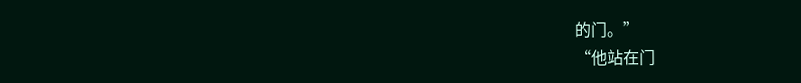的门。”
“他站在门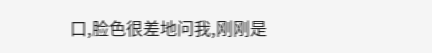口,脸色很差地问我,刚刚是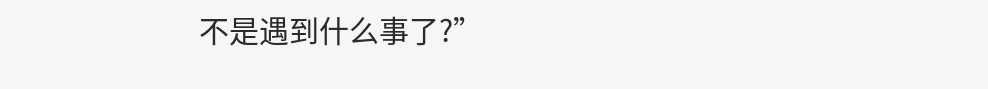不是遇到什么事了?”